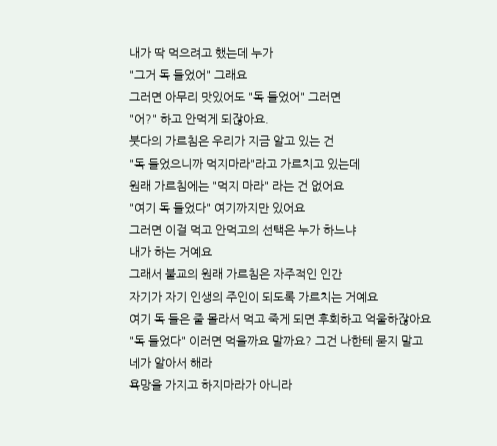내가 딱 먹으려고 했는데 누가
"그거 독 들었어" 그래요
그러면 아무리 맛있어도 "독 들었어" 그러면
"어?" 하고 안먹게 되잖아요.
붓다의 가르침은 우리가 지금 알고 있는 건
"독 들었으니까 먹지마라"라고 가르치고 있는데
원래 가르침에는 "먹지 마라" 라는 건 없어요
"여기 독 들었다" 여기까지만 있어요
그러면 이걸 먹고 안먹고의 선택은 누가 하느냐
내가 하는 거예요
그래서 불교의 원래 가르침은 자주적인 인간
자기가 자기 인생의 주인이 되도록 가르치는 거예요
여기 독 들은 줄 몰라서 먹고 죽게 되면 후회하고 억울하잖아요
"독 들었다" 이러면 먹을까요 말까요? 그건 나한테 묻지 말고
네가 알아서 해라
욕망을 가지고 하지마라가 아니라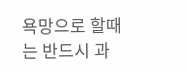욕망으로 할때는 반드시 과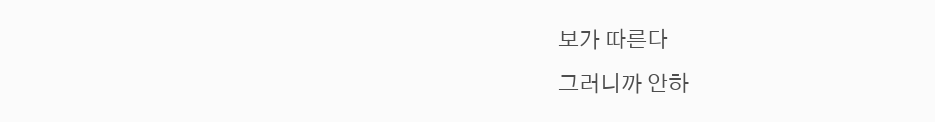보가 따른다
그러니까 안하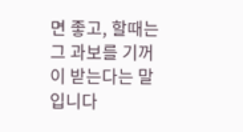면 좋고, 할때는 그 과보를 기꺼이 받는다는 말입니다